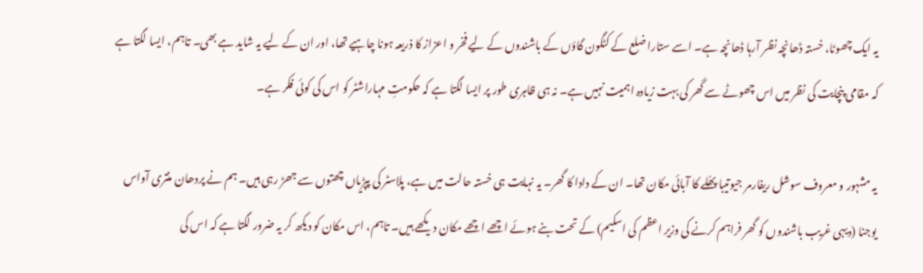یہ ایک چھوٹا، خستہ ڈھانچہ نظر آرہا ڈھانچہ ہے۔ اسے ستارا ضلع کے کٹگون گاؤں کے باشندوں کے لیے فخر و اعزاز کا ذریعہ ہونا چاہیے تھا، اور ان کے لیے یہ شاید ہے بھی۔ تاہم، ایسا لگتا ہے کہ مقامی پنچایت کی نظر میں اس چھوٹے سے گھر کی بہت زیادہ اہمیت نہیں ہے۔ نہ ہی ظاہری طور پر ایسا لگتا ہے کہ حکومتِ مہاراشٹر کو اس کی کوئی فکر ہے۔

یہ مشہور و معروف سوشل ریفارمر جیوتیبا پھُلے کا آبائی مکان تھا۔ ان کے دادا کا گھر۔ یہ نہایت ہی خستہ حالت میں ہے، پلاسٹر کی پپڑیاں چھتوں سے جھڑ رہی ہیں۔ ہم نے پردھان منتری آواس یوجنا (دیہی غریب باشندوں کو گھر فراہم کرنے کی وزیر اعظم کی اسکیم) کے تحت بنے ہوئے اچھے اچھے مکان دیکھے ہیں۔ تاہم، اس مکان کو دیکھ کر یہ ضرور لگتا ہے کہ اس کی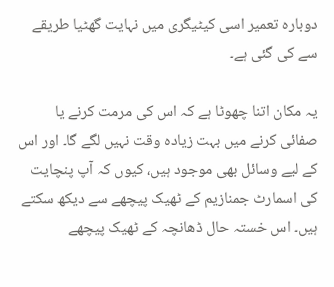دوبارہ تعمیر اسی کیٹیگری میں نہایت گھٹیا طریقے سے کی گئی ہے۔

یہ مکان اتنا چھوٹا ہے کہ اس کی مرمت کرنے یا صفائی کرنے میں بہت زیادہ وقت نہیں لگے گا۔ اور اس کے لیے وسائل بھی موجود ہیں، کیوں کہ آپ پنچایت کی اسمارٹ جمنازیم کے ٹھیک پیچھے سے دیکھ سکتے ہیں۔ اس خستہ حال ڈھانچہ کے ٹھیک پیچھے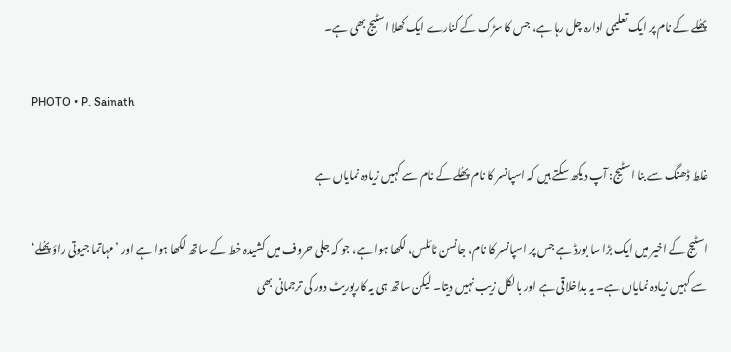پھُلے کے نام پر ایک تعلیمی ادارہ چل رہا ہے، جس کا سڑک کے کنارے ایک کھلا اسٹیج بھی ہے۔

PHOTO • P. Sainath

غلط ڈھنگ سے بنا اسٹیج: آپ دیکھ سکتے ہیں کہ اسپانسر کا نام پھُلے کے نام سے کہیں زیادہ نمایاں ہے

اسٹیج کے اخیر میں ایک بڑا سا بورڈ ہے جس پر اسپانسر کا نام، جانسن ٹائلس، لکھا ہوا ہے، جو کہ جلی حروف میں کشیدہ خط کے ساتھ لکھا ہوا ہے اور ’مہاتما جیوتی راؤ پھُلے‘ سے کہیں زیادہ نمایاں ہے۔ یہ بداخلاقی ہے اور بالکل زیب نہیں دیتا۔ لیکن ساتھ ہی یہ کارپوریٹ دور کی ترجمانی بھی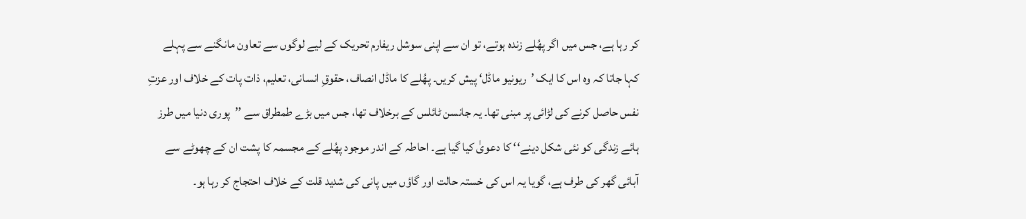کر رہا ہے، جس میں اگر پھُلے زندہ ہوتے، تو ان سے اپنی سوشل ریفارم تحریک کے لیے لوگوں سے تعاون مانگنے سے پہلے کہا جاتا کہ وہ اس کا ایک ’ریونیو ماڈل‘ پیش کریں۔ پھُلے کا ماڈل انصاف، حقوقِ انسانی، تعلیم، ذات پات کے خلاف اور عزتِ نفس حاصل کرنے کی لڑائی پر مبنی تھا۔ یہ جانسن ٹائلس کے برخلاف تھا، جس میں بڑے طمطراق سے ’’پوری دنیا میں طرز ہائے زندگی کو نئی شکل دینے‘‘ کا دعویٰ کیا گیا ہے۔ احاطہ کے اندر موجود پھُلے کے مجسمہ کا پشت ان کے چھوٹے سے آبائی گھر کی طرف ہے، گویا یہ اس کی خستہ حالت اور گاؤں میں پانی کی شدید قلت کے خلاف احتجاج کر رہا ہو۔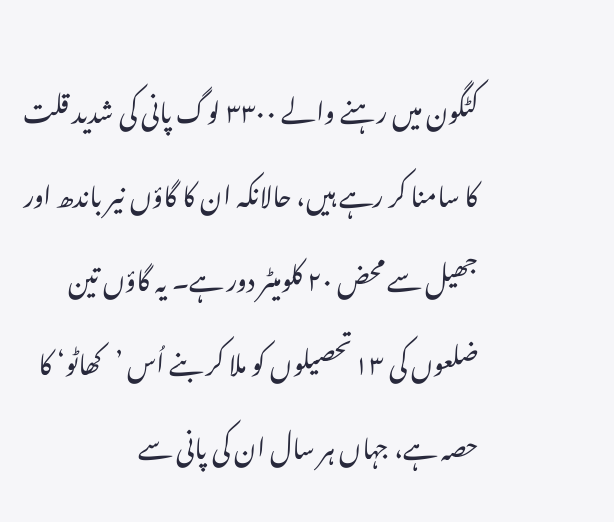کٹگون میں رہنے والے ۳۳۰۰ لوگ پانی کی شدید قلت کا سامنا کر رہے ہیں، حالانکہ ان کا گاؤں نیر باندھ اور جھیل سے محض ۲۰ کلومیٹر دور ہے۔ یہ گاؤں تین ضلعوں کی ۱۳ تحصیلوں کو ملا کر بنے اُس ’کھاٹو‘ کا حصہ ہے، جہاں ہر سال ان کی پانی سے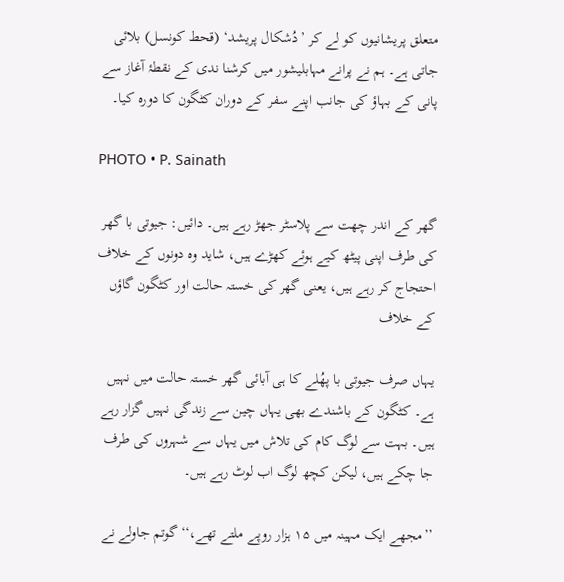متعلق پریشانیوں کو لے کر ’دُشکال پریشد‘ (قحط کونسل) بلائی جاتی ہے۔ ہم نے پرانے مہابلیشور میں کرشنا ندی کے نقطۂ آغاز سے پانی کے بہاؤ کی جانب اپنے سفر کے دوران کٹگون کا دورہ کیا۔

PHOTO • P. Sainath

گھر کے اندر چھت سے پلاسٹر جھڑ رہے ہیں۔ دائیں: جیوتی با گھر کی طرف اپنی پیٹھ کیے ہوئے کھڑے ہیں، شاید وہ دونوں کے خلاف احتجاج کر رہے ہیں، یعنی گھر کی خستہ حالت اور کٹگون گاؤں کے خلاف

یہاں صرف جیوتی با پھُلے کا ہی آبائی گھر خستہ حالت میں نہیں ہے۔ کٹگون کے باشندے بھی یہاں چین سے زندگی نہیں گزار رہے ہیں۔ بہت سے لوگ کام کی تلاش میں یہاں سے شہروں کی طرف جا چکے ہیں، لیکن کچھ لوگ اب لوٹ رہے ہیں۔

’’مجھے ایک مہینہ میں ۱۵ ہزار روپے ملتے تھے،‘‘ گوتم جاولے نے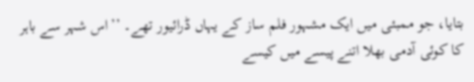بتایا، جو ممبئی میں ایک مشہور فلم ساز کے یہاں ڈرائیور تھے۔ ’’اس شہر سے باہر کا کوئی آدمی بھلا اتنے پیسے میں کیسے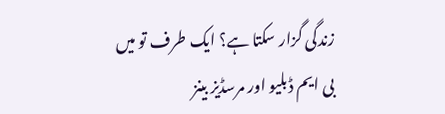زندگی گزار سکتا ہے؟ ایک طرف تو میں بی ایم ڈبلیو اور مرسڈیز بینز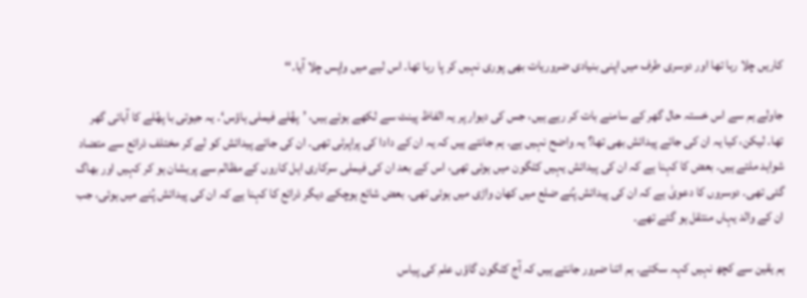کاریں چلا رہا تھا اور دوسری طرف میں اپنی بنیادی ضروریات بھی پوری نہیں کر پا رہا تھا۔ اس لیے میں واپس چلا آیا۔‘‘

جاولے ہم سے اس خستہ حال گھر کے سامنے بات کر رہے ہیں، جس کی دیوار پر یہ الفاظ پینٹ سے لکھے ہوئے ہیں، ’پھُلے فیملی ہاؤس‘۔ یہ جیوتی با پھُلے کا آبائی گھر تھا۔ لیکن، کیا یہ ان کی جائے پیدائش بھی تھا؟ یہ واضح نہیں ہے۔ ہم جانتے ہیں کہ یہ ان کے دادا کی پراپرٹی تھی۔ ان کی جائے پیدائش کو لے کر مختلف ذرائع سے متضاد شواہد ملتے ہیں۔ بعض کا کہنا ہے کہ ان کی پیدائش یہیں کٹگون میں ہوئی تھی، اس کے بعد ان کی فیملی سرکاری اہل کاروں کے مظالم سے پریشان ہو کر کہیں اور بھاگ گئی تھی۔ دوسروں کا دعویٰ ہے کہ ان کی پیدائش پُنے ضلع میں کھان واڑی میں ہوئی تھی۔ بعض شائع ہوچکے دیگر ذرائع کا کہنا ہے کہ ان کی پیدائش پُنے میں ہوئی، جب ان کے والد یہاں منتقل ہو گئے تھے۔

ہم یقین سے کچھ نہیں کہہ سکتے۔ ہم اتنا ضرور جانتے ہیں کہ آج کٹگون گاؤں علم کی پیاس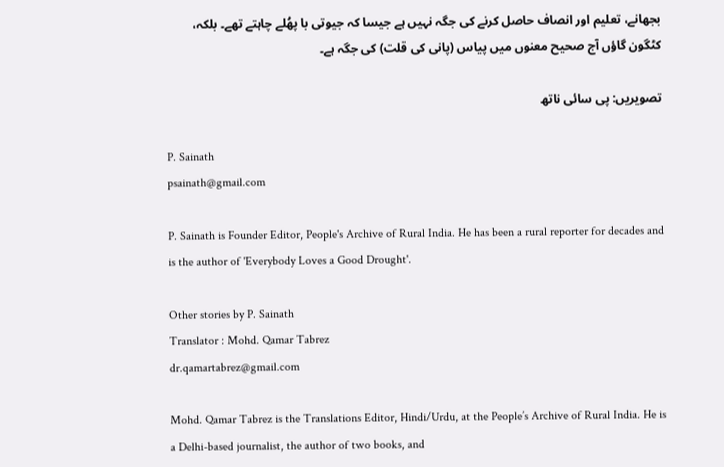بجھانے، تعلیم اور انصاف حاصل کرنے کی جگہ نہیں ہے جیسا کہ جیوتی با پھُلے چاہتے تھے۔ بلکہ، کٹگون گاؤں آج صحیح معنوں میں پیاس (پانی کی قلت) کی جگہ ہے۔

تصویریں: پی سائی ناتھ

P. Sainath
psainath@gmail.com

P. Sainath is Founder Editor, People's Archive of Rural India. He has been a rural reporter for decades and is the author of 'Everybody Loves a Good Drought'.

Other stories by P. Sainath
Translator : Mohd. Qamar Tabrez
dr.qamartabrez@gmail.com

Mohd. Qamar Tabrez is the Translations Editor, Hindi/Urdu, at the People’s Archive of Rural India. He is a Delhi-based journalist, the author of two books, and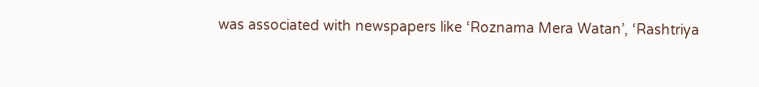was associated with newspapers like ‘Roznama Mera Watan’, ‘Rashtriya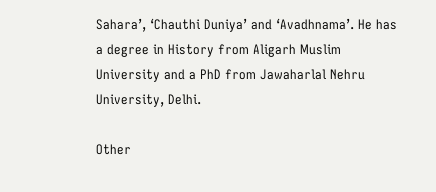Sahara’, ‘Chauthi Duniya’ and ‘Avadhnama’. He has a degree in History from Aligarh Muslim University and a PhD from Jawaharlal Nehru University, Delhi.

Other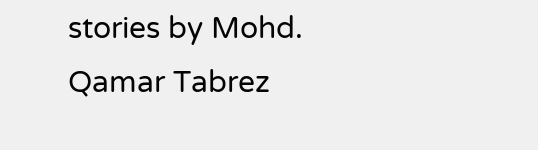stories by Mohd. Qamar Tabrez